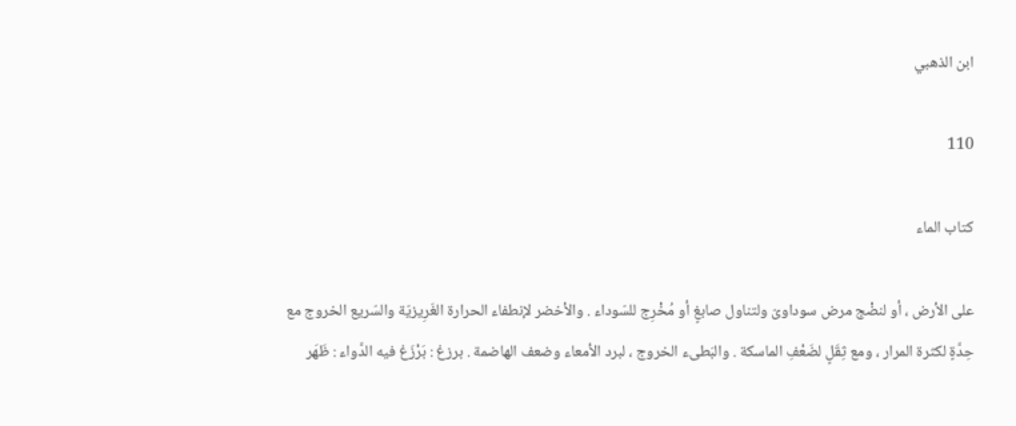ابن الذهبي

110

كتاب الماء

على الأرض ، أو لنضْج مرض سوداوىّ ولتناول صابغٍ أو مُخْرِج للسّوداء . والأخضر لإنطفاء الحرارة الغَرِيزيّة والسّريع الخروج مع حِدَّةٍ لكثرة المرار ، ومع ثِقَلٍ لضَعْفِ الماسكة . والبَطىء الخروج ، لبرد الأمعاء وضعف الهاضمة . برزغ : بَرْزَغ فيه الدَّواء : ظَهَر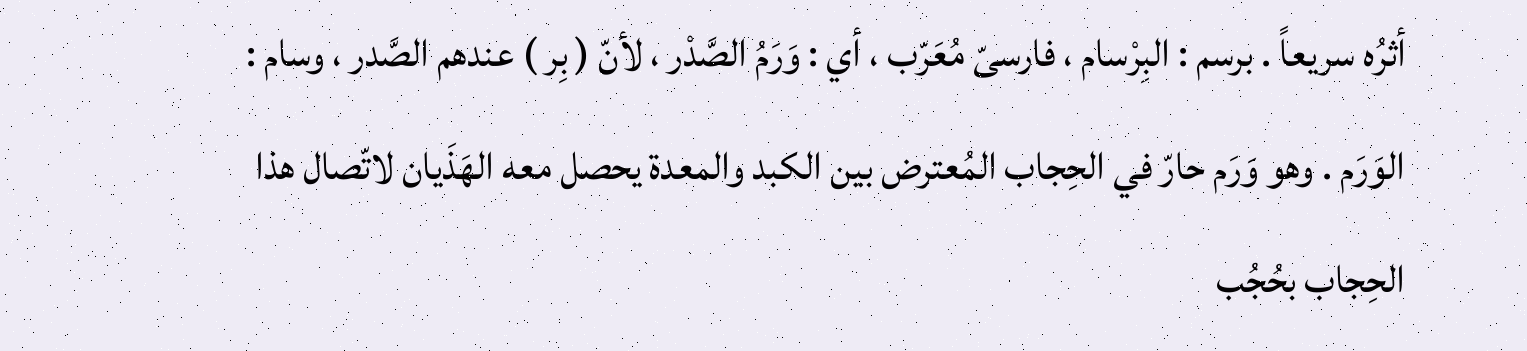أثرُه سريعاً . برسم : البِرْسام ، فارسىّ مُعَرّب ، أي : وَرَمُ الصَّدْر ، لأنّ ( بِر ) عندهم الصَّدر ، وسام : الوَرَم . وهو وَرَم حارّ في الحِجاب المُعترض بين الكبد والمعدة يحصل معه الهَذَيان لاتّصال هذا الحِجاب بحُجُب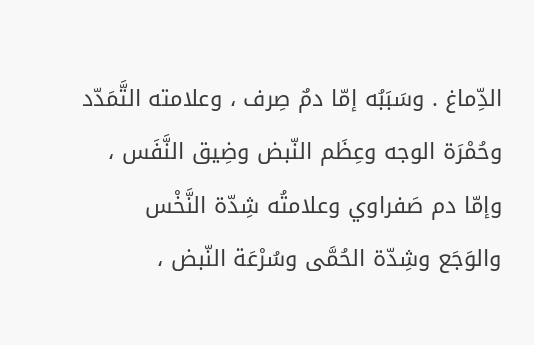الدِّماغ . وسَبَبُه إمّا دمٌ صِرف ، وعلامته التَّمَدّد وحُمْرَة الوجه وعِظَم النّبض وضِيق النَّفَس ، وإمّا دم صَفراوي وعلامتُه شِدّة النَّخْس والوَجَع وشِدّة الحُمَّى وسُرْعَة النّبض ،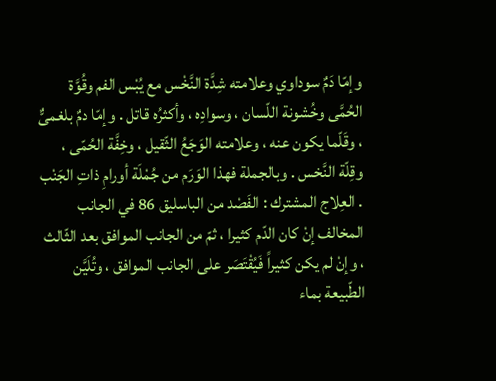وإمّا دَمٌ سوداوي وعلامته شِدَّة النَّخْس مع يُبْس الفم وقُوَّة الحُمَّى وخُشونة اللّسان ، وسوادِه ، وأكثرُه قاتل . وإمّا دمٌ بلغمىٌّ ، وقَلّما يكون عنه ، وعلامته الوَجَعُ الثّقيل ، وخِفَّة الحُمّى ، وقِلّة النَّخس . وبالجملة فهذا الوَرَم من جُمْلَة أورامِ ذاتِ الجَنْب . العِلاج المشترك : الفَصْد من الباسليق 86 في الجانب المخالف إنْ كان الدّم كثيرا ، ثمّ من الجانب الموافق بعد الثّالث ، وإنْ لم يكن كثيراً فَيُقْتَصَر على الجانب الموافق ، وتُلَيَّن الطّبيعة بماء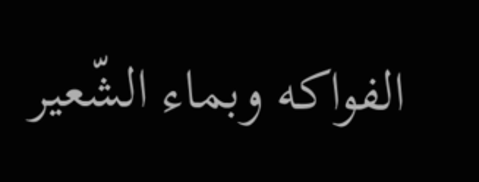الفواكه وبماء الشّعير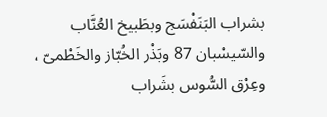بشراب البَنَفْسَج وبطَبيخ العُنَّاب والسّيسْبان 87 وبَذْر الخُبّاز والخَطْمىّ ، وعِرْق السُّوس بشَراب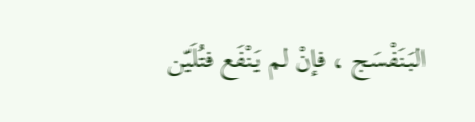البَنَفْسَج ، فإنْ لم يَنْفَع فتُلَيّن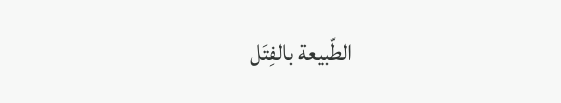الطّبيعة بالفِتَل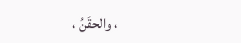، والحقَنُ ،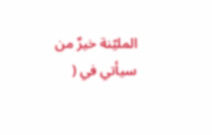المليّنة خيرٌ من سيأتي في (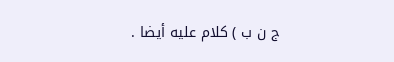ج ن ب ) كلام عليه أيضا .